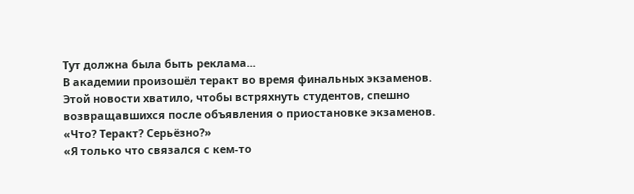Тут должна была быть реклама...
В академии произошёл теракт во время финальных экзаменов.
Этой новости хватило, чтобы встряхнуть студентов, спешно возвращавшихся после объявления о приостановке экзаменов.
«Что? Теракт? Серьёзно?»
«Я только что связался с кем‑то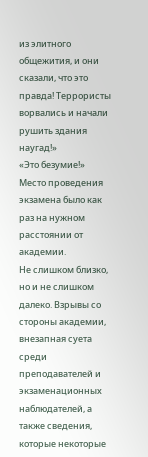из элитного общежития, и они сказали, что это правда! Террористы ворвались и начали рушить здания наугад!»
«Это безумие!»
Место проведения экзамена было как раз на нужном расстоянии от академии.
Не слишком близко, но и не слишком далеко. Взрывы со стороны академии, внезапная суета среди преподавателей и экзаменационных наблюдателей, а также сведения, которые некоторые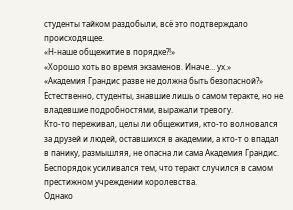студенты тайком раздобыли, всё это подтверждало происходящее.
«Н‑наше общежитие в порядке?!»
«Хорошо хоть во время экзаменов. Иначе… ух.»
«Академия Грандис разве не должна быть безопасной?»
Естественно, студенты, знавшие лишь о самом теракте, но не владевшие подробностями, выражали тревогу.
Кто‑то переживал, целы ли общежития, кто‑то волновался за друзей и людей, оставшихся в академии, а кто‑т о впадал в панику, размышляя, не опасна ли сама Академия Грандис.
Беспорядок усиливался тем, что теракт случился в самом престижном учреждении королевства.
Однако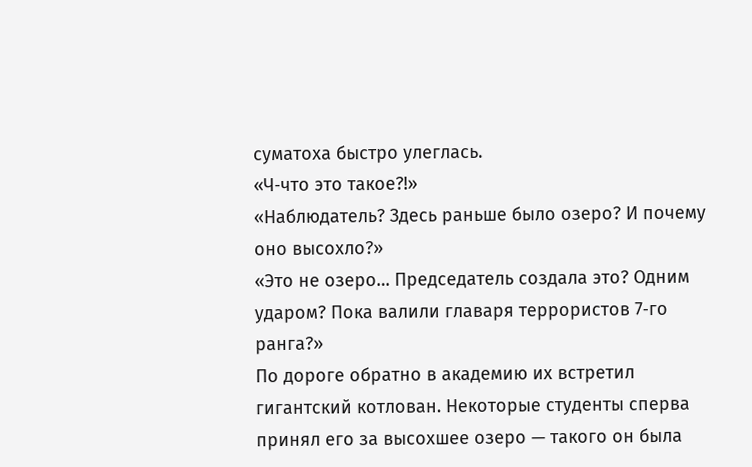суматоха быстро улеглась.
«Ч‑что это такое?!»
«Наблюдатель? Здесь раньше было озеро? И почему оно высохло?»
«Это не озеро… Председатель создала это? Одним ударом? Пока валили главаря террористов 7‑го ранга?»
По дороге обратно в академию их встретил гигантский котлован. Некоторые студенты сперва принял его за высохшее озеро — такого он была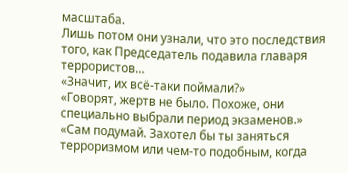масштаба.
Лишь потом они узнали, что это последствия того, как Председатель подавила главаря террористов…
«Значит, их всё‑таки поймали?»
«Говорят, жертв не было. Похоже, они специально выбрали период экзаменов.»
«Сам подумай. Захотел бы ты заняться терроризмом или чем‑то подобным, когда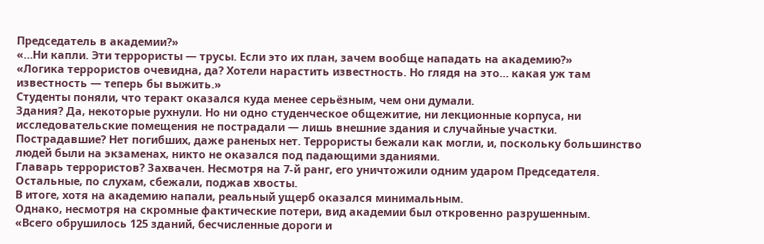Председатель в академии?»
«…Ни капли. Эти террористы — трусы. Если это их план, зачем вообще нападать на академию?»
«Логика террористов очевидна, да? Хотели нарастить известность. Но глядя на это… какая уж там известность — теперь бы выжить.»
Студенты поняли, что теракт оказался куда менее серьёзным, чем они думали.
Здания? Да, некоторые рухнули. Но ни одно студенческое общежитие, ни лекционные корпуса, ни исследовательские помещения не пострадали — лишь внешние здания и случайные участки.
Пострадавшие? Нет погибших, даже раненых нет. Террористы бежали как могли, и, поскольку большинство людей были на экзаменах, никто не оказался под падающими зданиями.
Главарь террористов? Захвачен. Несмотря на 7‑й ранг, его уничтожили одним ударом Председателя. Остальные, по слухам, сбежали, поджав хвосты.
В итоге, хотя на академию напали, реальный ущерб оказался минимальным.
Однако, несмотря на скромные фактические потери, вид академии был откровенно разрушенным.
«Всего обрушилось 125 зданий, бесчисленные дороги и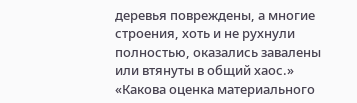деревья повреждены, а многие строения, хоть и не рухнули полностью, оказались завалены или втянуты в общий хаос.»
«Какова оценка материального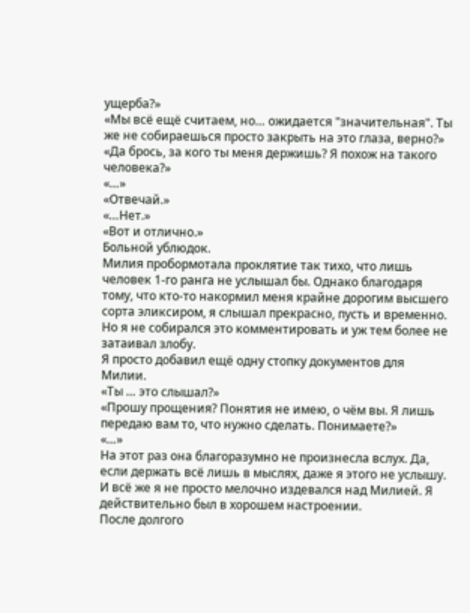ущерба?»
«Мы всё ещё считаем, но… ожидается "значительная". Ты же не собираешься просто закрыть на это глаза, верно?»
«Да брось, за кого ты меня держишь? Я похож на такого человека?»
«…»
«Отвечай.»
«…Нет.»
«Вот и отлично.»
Больной ублюдок.
Милия пробормотала проклятие так тихо, что лишь человек 1‑го ранга не услышал бы. Однако благодаря тому, что кто‑то накормил меня крайне дорогим высшего сорта эликсиром, я слышал прекрасно, пусть и временно.
Но я не собирался это комментировать и уж тем более не затаивал злобу.
Я просто добавил ещё одну стопку документов для Милии.
«Ты … это слышал?»
«Прошу прощения? Понятия не имею, о чём вы. Я лишь передаю вам то, что нужно сделать. Понимаете?»
«…»
На этот раз она благоразумно не произнесла вслух. Да, если держать всё лишь в мыслях, даже я этого не услышу.
И всё же я не просто мелочно издевался над Милией. Я действительно был в хорошем настроении.
После долгого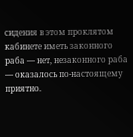сидения в этом проклятом кабинете иметь законного раба — нет, незаконного раба — оказалось по‑настоящему приятно.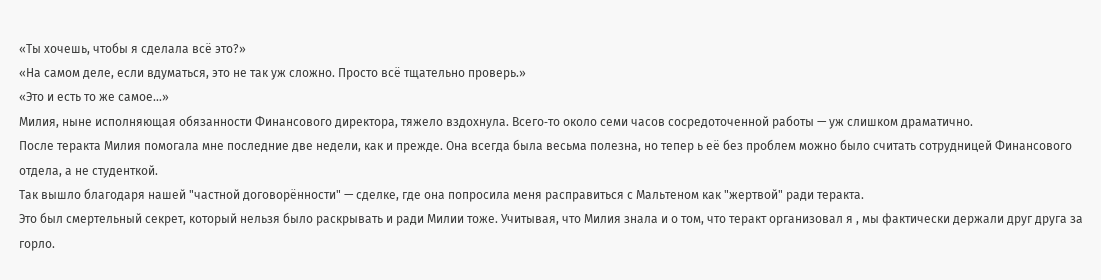«Ты хочешь, чтобы я сделала всё это?»
«На самом деле, если вдуматься, это не так уж сложно. Просто всё тщательно проверь.»
«Это и есть то же самое…»
Милия, ныне исполняющая обязанности Финансового директора, тяжело вздохнула. Всего‑то около семи часов сосредоточенной работы — уж слишком драматично.
После теракта Милия помогала мне последние две недели, как и прежде. Она всегда была весьма полезна, но тепер ь её без проблем можно было считать сотрудницей Финансового отдела, а не студенткой.
Так вышло благодаря нашей "частной договорённости" — сделке, где она попросила меня расправиться с Мальтеном как "жертвой" ради теракта.
Это был смертельный секрет, который нельзя было раскрывать и ради Милии тоже. Учитывая, что Милия знала и о том, что теракт организовал я , мы фактически держали друг друга за горло.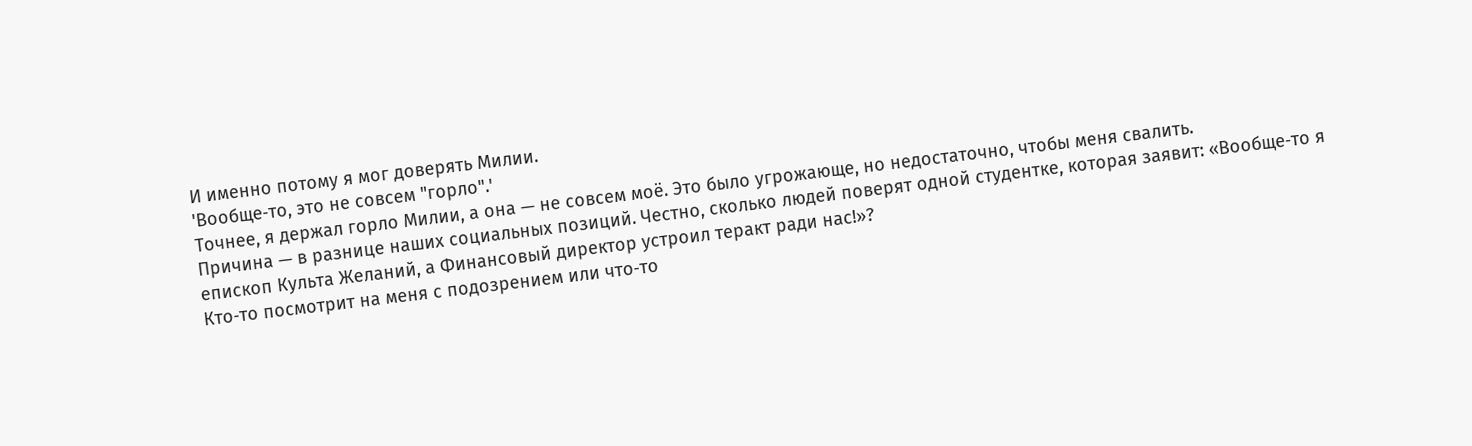И именно потому я мог доверять Милии.
'Вообще‑то, это не совсем "горло".'
Точнее, я держал горло Милии, а она — не совсем моё. Это было угрожающе, но недостаточно, чтобы меня свалить.
Причина — в разнице наших социальных позиций. Честно, сколько людей поверят одной студентке, которая заявит: «Вообще‑то я епископ Культа Желаний, а Финансовый директор устроил теракт ради нас!»?
Кто‑то посмотрит на меня с подозрением или что‑то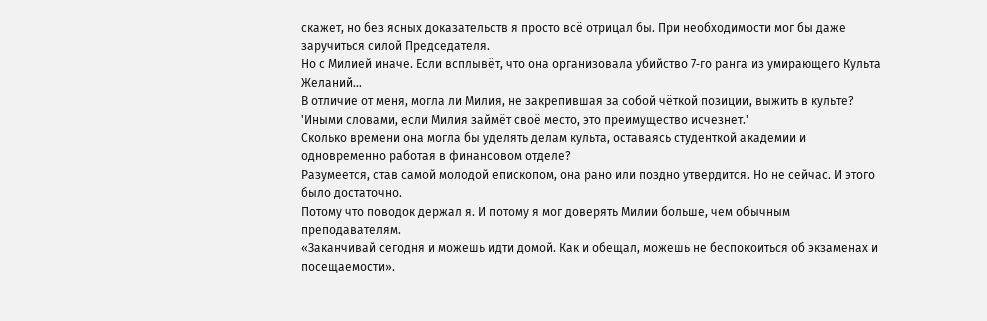скажет, но без ясных доказательств я просто всё отрицал бы. При необходимости мог бы даже заручиться силой Председателя.
Но с Милией иначе. Если всплывёт, что она организовала убийство 7‑го ранга из умирающего Культа Желаний…
В отличие от меня, могла ли Милия, не закрепившая за собой чёткой позиции, выжить в культе?
'Иными словами, если Милия займёт своё место, это преимущество исчезнет.'
Сколько времени она могла бы уделять делам культа, оставаясь студенткой академии и одновременно работая в финансовом отделе?
Разумеется, став самой молодой епископом, она рано или поздно утвердится. Но не сейчас. И этого было достаточно.
Потому что поводок держал я. И потому я мог доверять Милии больше, чем обычным преподавателям.
«Заканчивай сегодня и можешь идти домой. Как и обещал, можешь не беспокоиться об экзаменах и посещаемости».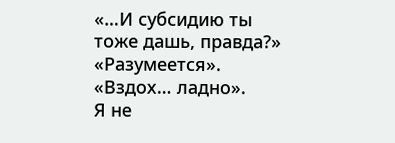«…И субсидию ты тоже дашь, правда?»
«Разумеется».
«Вздох… ладно».
Я не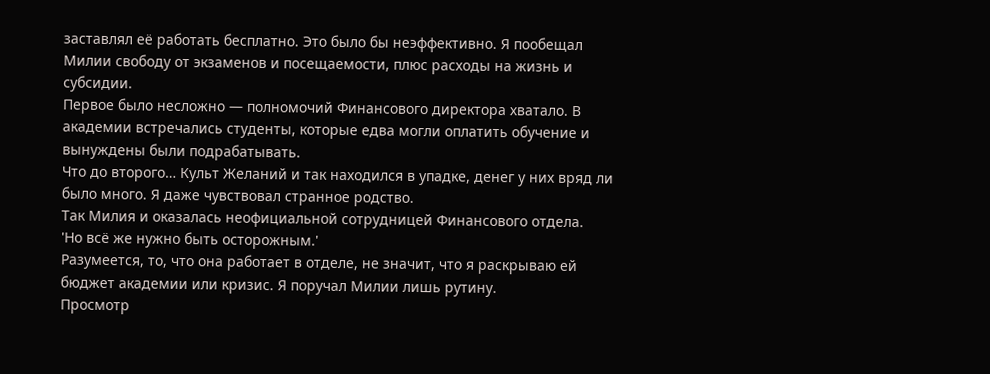заставлял её работать бесплатно. Это было бы неэффективно. Я пообещал Милии свободу от экзаменов и посещаемости, плюс расходы на жизнь и субсидии.
Первое было несложно — полномочий Финансового директора хватало. В академии встречались студенты, которые едва могли оплатить обучение и вынуждены были подрабатывать.
Что до второго… Культ Желаний и так находился в упадке, денег у них вряд ли было много. Я даже чувствовал странное родство.
Так Милия и оказалась неофициальной сотрудницей Финансового отдела.
'Но всё же нужно быть осторожным.'
Разумеется, то, что она работает в отделе, не значит, что я раскрываю ей бюджет академии или кризис. Я поручал Милии лишь рутину.
Просмотр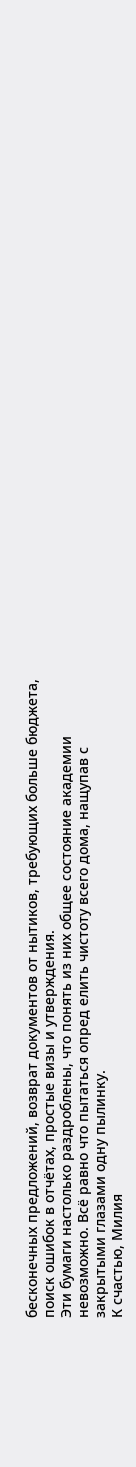бесконечных предложений, возврат документов от нытиков, требующих больше бюджета, поиск ошибок в отчётах, простые визы и утверждения.
Эти бумаги настолько раздроблены, что понять из них общее состояние академии невозможно. Всё равно что пытаться опред елить чистоту всего дома, нащупав с закрытыми глазами одну пылинку.
К счастью, Милия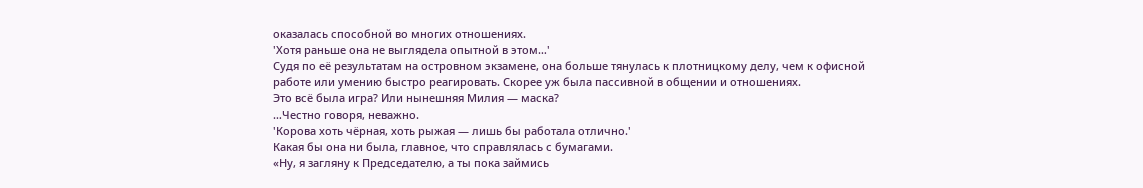оказалась способной во многих отношениях.
'Хотя раньше она не выглядела опытной в этом…'
Судя по её результатам на островном экзамене, она больше тянулась к плотницкому делу, чем к офисной работе или умению быстро реагировать. Скорее уж была пассивной в общении и отношениях.
Это всё была игра? Или нынешняя Милия — маска?
…Честно говоря, неважно.
'Корова хоть чёрная, хоть рыжая — лишь бы работала отлично.'
Какая бы она ни была, главное, что справлялась с бумагами.
«Ну, я загляну к Председателю, а ты пока займись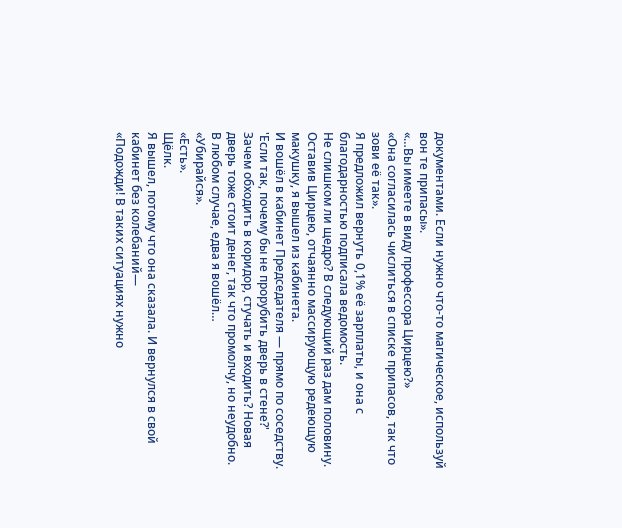документами. Если нужно что‑то магическое, используй вон те припасы».
«…Вы имеете в виду профессора Цирцею?»
«Она согласилась числиться в списке припасов, так что зови её так».
Я предложил вернуть 0,1% её зарплаты, и она с благодарностью подписала ведомость.
Не слишком ли щедро? В следующий раз дам половину.
Оставив Цирцею, отчаянно массирующую редеющую макушку, я вышел из кабинета.
И вошёл в кабинет Председателя — прямо по соседству.
'Если так, почему бы не прорубить дверь в стене?'
Зачем обходить в коридор, стучать и входить? Новая дверь тоже стоит денег, так что промолчу, но неудобно.
В любом случае, едва я вошёл…
«Убирайся».
«Есть».
Щёлк.
Я вышел, потому что она сказала. И вернулся в свой кабинет без колебаний—
«Подожди! В таких ситуациях нужно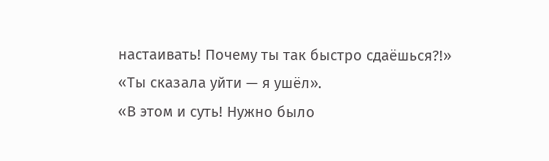настаивать! Почему ты так быстро сдаёшься?!»
«Ты сказала уйти — я ушёл».
«В этом и суть! Нужно было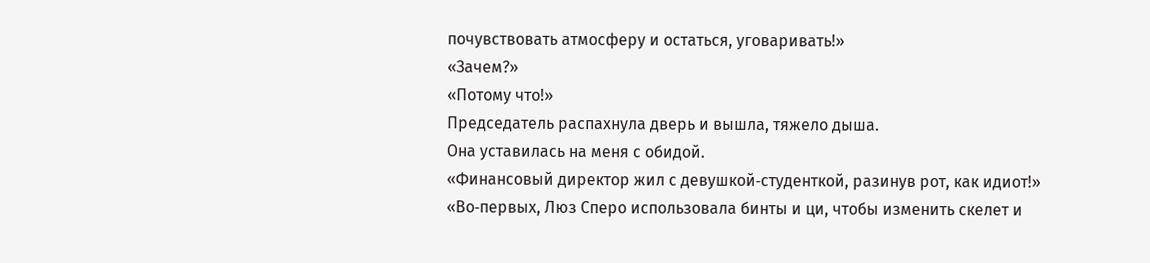почувствовать атмосферу и остаться, уговаривать!»
«Зачем?»
«Потому что!»
Председатель распахнула дверь и вышла, тяжело дыша.
Она уставилась на меня с обидой.
«Финансовый директор жил с девушкой‑студенткой, разинув рот, как идиот!»
«Во‑первых, Люз Сперо использовала бинты и ци, чтобы изменить скелет и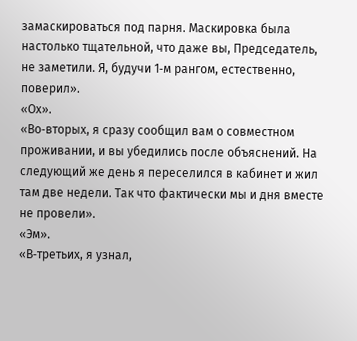замаскироваться под парня. Маскировка была настолько тщательной, что даже вы, Председатель, не заметили. Я, будучи 1‑м рангом, естественно, поверил».
«Ох».
«Во‑вторых, я сразу сообщил вам о совместном проживании, и вы убедились после объяснений. На следующий же день я переселился в кабинет и жил там две недели. Так что фактически мы и дня вместе не провели».
«Эм».
«В‑третьих, я узнал,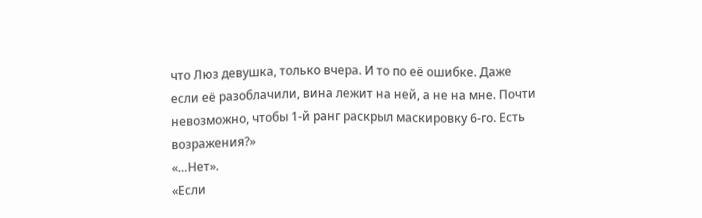что Люз девушка, только вчера. И то по её ошибке. Даже если её разоблачили, вина лежит на ней, а не на мне. Почти невозможно, чтобы 1‑й ранг раскрыл маскировку 6‑го. Есть возражения?»
«…Нет».
«Если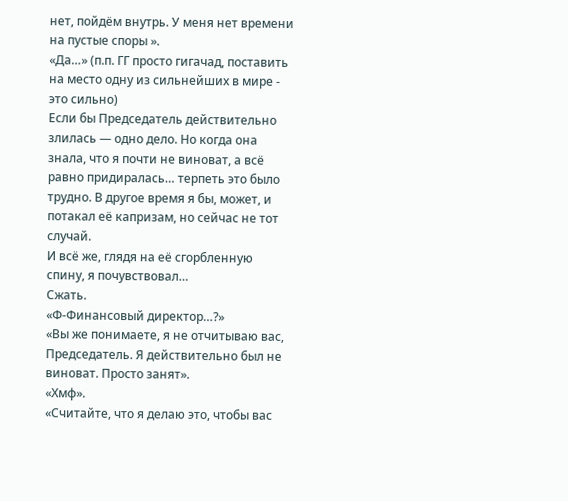нет, пойдём внутрь. У меня нет времени на пустые споры ».
«Да…» (п.п. ГГ просто гигачад, поставить на место одну из сильнейших в мире - это сильно)
Если бы Председатель действительно злилась — одно дело. Но когда она знала, что я почти не виноват, а всё равно придиралась… терпеть это было трудно. В другое время я бы, может, и потакал её капризам, но сейчас не тот случай.
И всё же, глядя на её сгорбленную спину, я почувствовал…
Сжать.
«Ф‑Финансовый директор…?»
«Вы же понимаете, я не отчитываю вас, Председатель. Я действительно был не виноват. Просто занят».
«Хмф».
«Считайте, что я делаю это, чтобы вас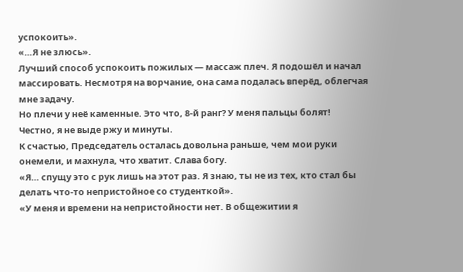успокоить».
«…Я не злюсь».
Лучший способ успокоить пожилых — массаж плеч. Я подошёл и начал массировать. Несмотря на ворчание, она сама подалась вперёд, облегчая мне задачу.
Но плечи у неё каменные. Это что, 8‑й ранг? У меня пальцы болят!
Честно, я не выде ржу и минуты.
К счастью, Председатель осталась довольна раньше, чем мои руки онемели, и махнула, что хватит. Слава богу.
«Я… спущу это с рук лишь на этот раз. Я знаю, ты не из тех, кто стал бы делать что‑то непристойное со студенткой».
«У меня и времени на непристойности нет. В общежитии я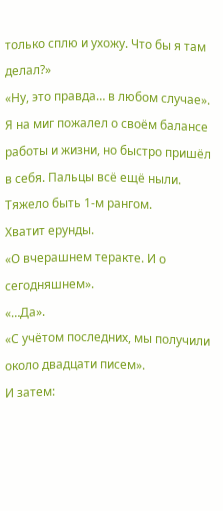только сплю и ухожу. Что бы я там делал?»
«Ну, это правда… в любом случае».
Я на миг пожалел о своём балансе работы и жизни, но быстро пришёл в себя. Пальцы всё ещё ныли. Тяжело быть 1‑м рангом.
Хватит ерунды.
«О вчерашнем теракте. И о сегодняшнем».
«…Да».
«С учётом последних, мы получили около двадцати писем».
И затем: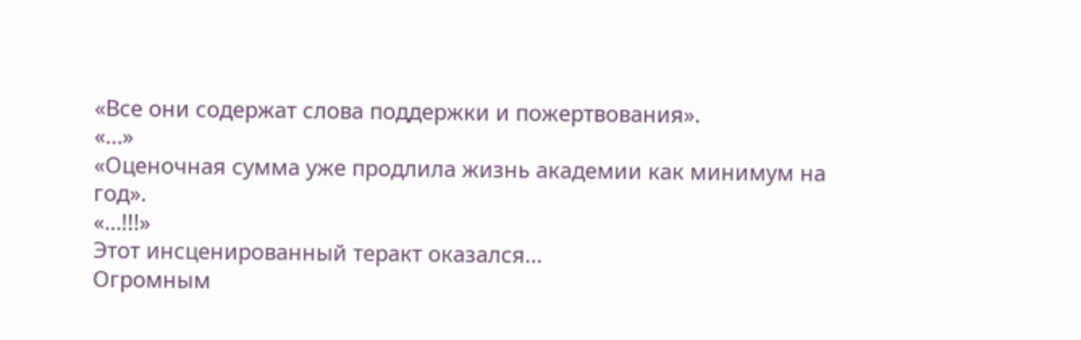«Все они содержат слова поддержки и пожертвования».
«…»
«Оценочная сумма уже продлила жизнь академии как минимум на год».
«…!!!»
Этот инсценированный теракт оказался…
Огромным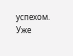успехом.
Уже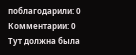поблагодарили: 0
Комментарии: 0
Тут должна была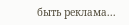быть реклама...